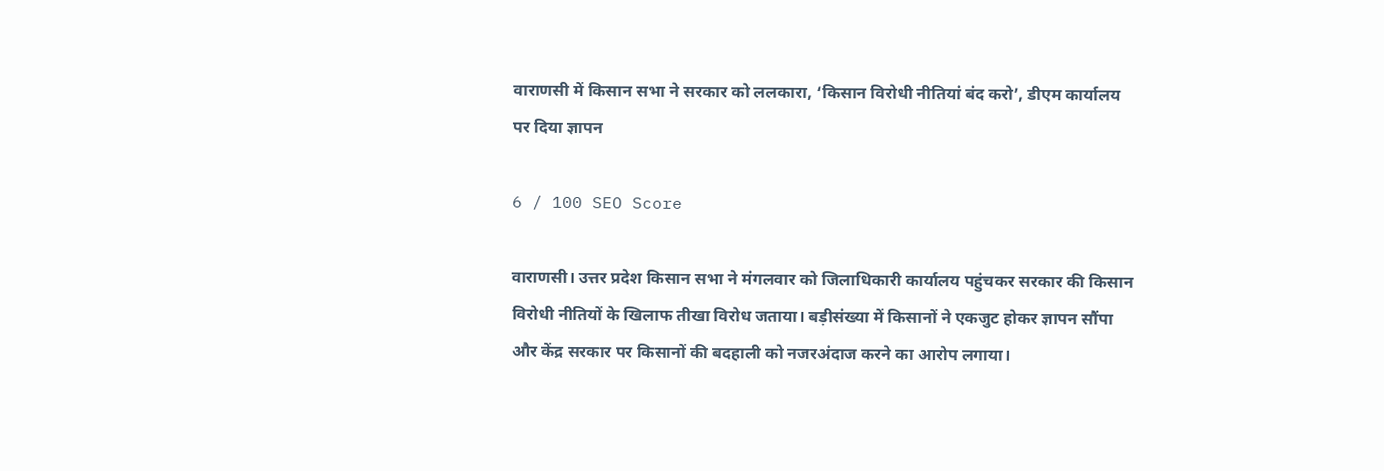वाराणसी में किसान सभा ने सरकार को ललकारा, ‘किसान विरोधी नीतियां बंद करो’, डीएम कार्यालय पर दिया ज्ञापन

6 / 100 SEO Score

वाराणसी। उत्तर प्रदेश किसान सभा ने मंगलवार को जिलाधिकारी कार्यालय पहुंचकर सरकार की किसान विरोधी नीतियों के खिलाफ तीखा विरोध जताया। बड़ीसंख्या में किसानों ने एकजुट होकर ज्ञापन सौंपा और केंद्र सरकार पर किसानों की बदहाली को नजरअंदाज करने का आरोप लगाया।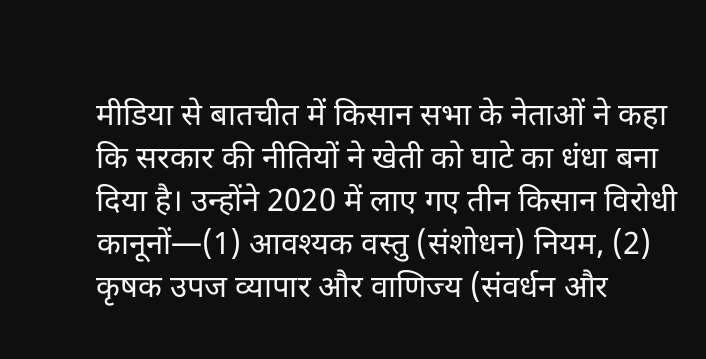मीडिया से बातचीत में किसान सभा के नेताओं ने कहा कि सरकार की नीतियों ने खेती को घाटे का धंधा बना दिया है। उन्होंने 2020 में लाए गए तीन किसान विरोधी कानूनों—(1) आवश्यक वस्तु (संशोधन) नियम, (2) कृषक उपज व्यापार और वाणिज्य (संवर्धन और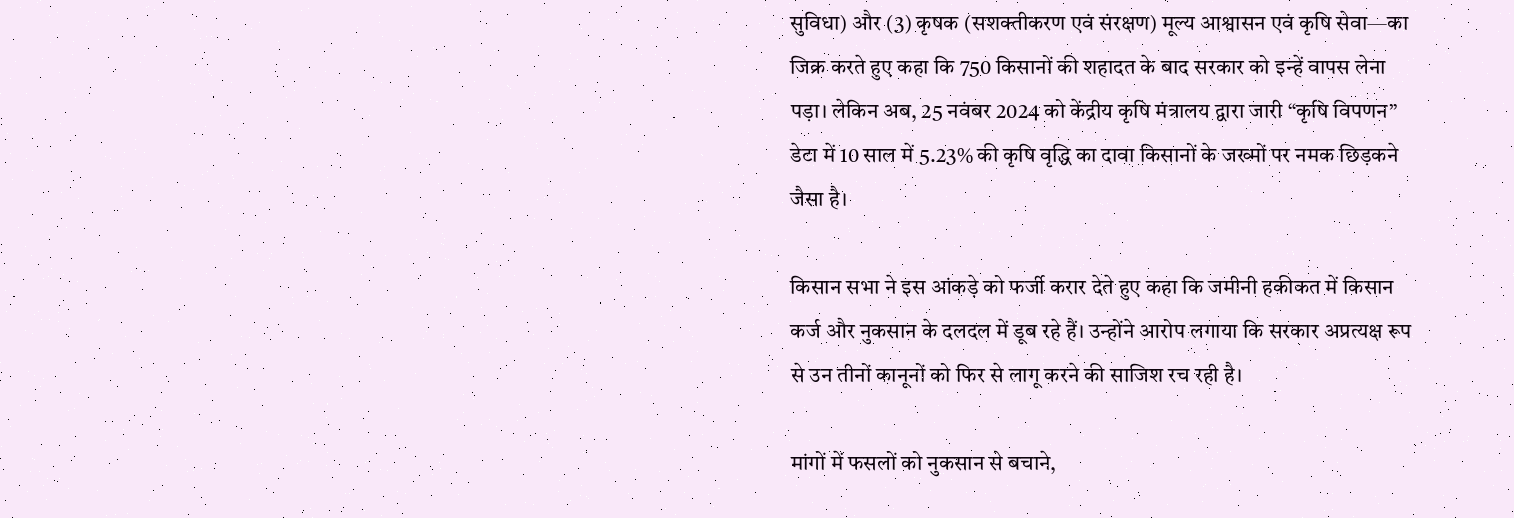सुविधा) और (3) कृषक (सशक्तीकरण एवं संरक्षण) मूल्य आश्वासन एवं कृषि सेवा—का जिक्र करते हुए कहा कि 750 किसानों की शहादत के बाद सरकार को इन्हें वापस लेना पड़ा। लेकिन अब, 25 नवंबर 2024 को केंद्रीय कृषि मंत्रालय द्वारा जारी “कृषि विपणन” डेटा में 10 साल में 5.23% की कृषि वृद्धि का दावा किसानों के जख्मों पर नमक छिड़कने जैसा है।

किसान सभा ने इस आंकड़े को फर्जी करार देते हुए कहा कि जमीनी हकीकत में किसान कर्ज और नुकसान के दलदल में डूब रहे हैं। उन्होंने आरोप लगाया कि सरकार अप्रत्यक्ष रूप से उन तीनों कानूनों को फिर से लागू करने की साजिश रच रही है।

मांगों में फसलों को नुकसान से बचाने,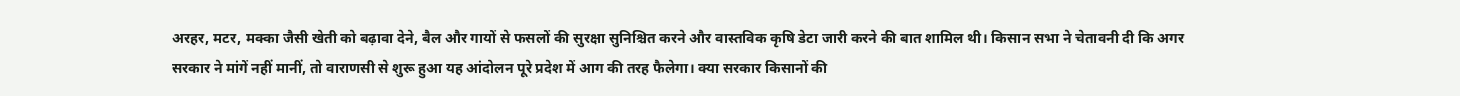अरहर, मटर, मक्का जैसी खेती को बढ़ावा देने, बैल और गायों से फसलों की सुरक्षा सुनिश्चित करने और वास्तविक कृषि डेटा जारी करने की बात शामिल थी। किसान सभा ने चेतावनी दी कि अगर सरकार ने मांगें नहीं मानीं, तो वाराणसी से शुरू हुआ यह आंदोलन पूरे प्रदेश में आग की तरह फैलेगा। क्या सरकार किसानों की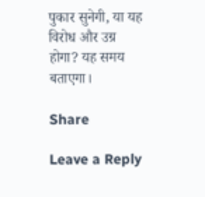पुकार सुनेगी, या यह विरोध और उग्र होगा? यह समय बताएगा।

Share

Leave a Reply